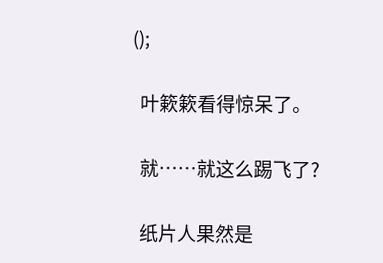();

  叶簌簌看得惊呆了。

  就……就这么踢飞了?

  纸片人果然是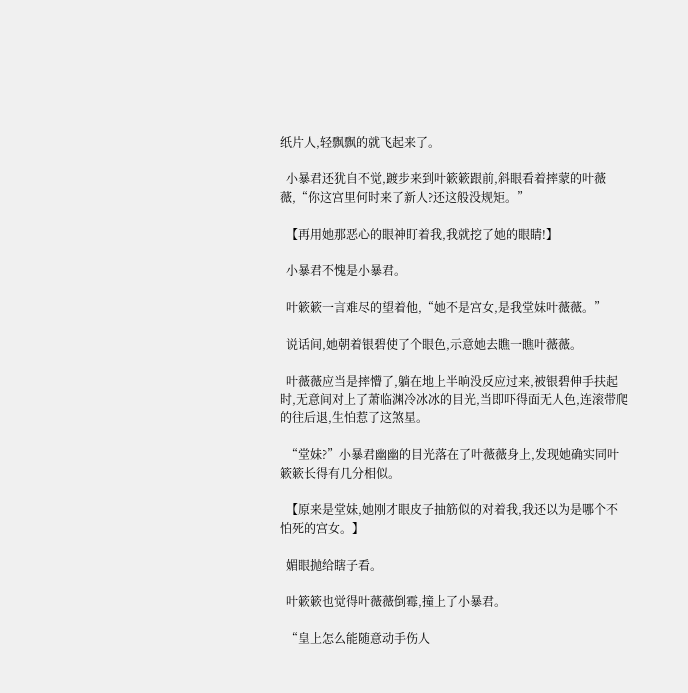纸片人,轻飘飘的就飞起来了。

  小暴君还犹自不觉,踱步来到叶簌簌跟前,斜眼看着摔蒙的叶薇薇,“你这宫里何时来了新人?还这般没规矩。”

  【再用她那恶心的眼神盯着我,我就挖了她的眼睛!】

  小暴君不愧是小暴君。

  叶簌簌一言难尽的望着他,“她不是宫女,是我堂妹叶薇薇。”

  说话间,她朝着银碧使了个眼色,示意她去瞧一瞧叶薇薇。

  叶薇薇应当是摔懵了,躺在地上半晌没反应过来,被银碧伸手扶起时,无意间对上了萧临渊冷冰冰的目光,当即吓得面无人色,连滚带爬的往后退,生怕惹了这煞星。

  “堂妹?”小暴君幽幽的目光落在了叶薇薇身上,发现她确实同叶簌簌长得有几分相似。

  【原来是堂妹,她刚才眼皮子抽筋似的对着我,我还以为是哪个不怕死的宫女。】

  媚眼抛给瞎子看。

  叶簌簌也觉得叶薇薇倒霉,撞上了小暴君。

  “皇上怎么能随意动手伤人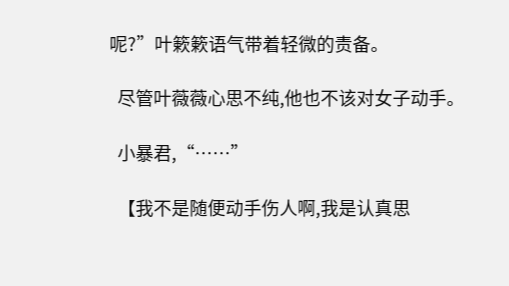呢?”叶簌簌语气带着轻微的责备。

  尽管叶薇薇心思不纯,他也不该对女子动手。

  小暴君,“……”

  【我不是随便动手伤人啊,我是认真思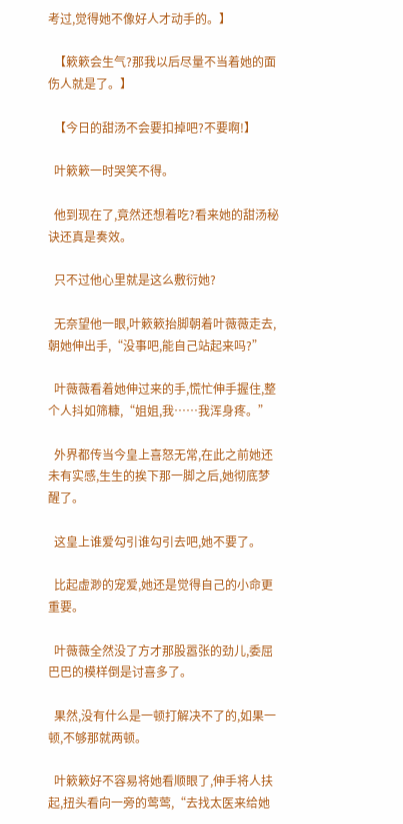考过,觉得她不像好人才动手的。】

  【簌簌会生气?那我以后尽量不当着她的面伤人就是了。】

  【今日的甜汤不会要扣掉吧?不要啊!】

  叶簌簌一时哭笑不得。

  他到现在了,竟然还想着吃?看来她的甜汤秘诀还真是奏效。

  只不过他心里就是这么敷衍她?

  无奈望他一眼,叶簌簌抬脚朝着叶薇薇走去,朝她伸出手,“没事吧,能自己站起来吗?”

  叶薇薇看着她伸过来的手,慌忙伸手握住,整个人抖如筛糠,“姐姐,我……我浑身疼。”

  外界都传当今皇上喜怒无常,在此之前她还未有实感,生生的挨下那一脚之后,她彻底梦醒了。

  这皇上谁爱勾引谁勾引去吧,她不要了。

  比起虚渺的宠爱,她还是觉得自己的小命更重要。

  叶薇薇全然没了方才那股嚣张的劲儿,委屈巴巴的模样倒是讨喜多了。

  果然,没有什么是一顿打解决不了的,如果一顿,不够那就两顿。

  叶簌簌好不容易将她看顺眼了,伸手将人扶起,扭头看向一旁的莺莺,“去找太医来给她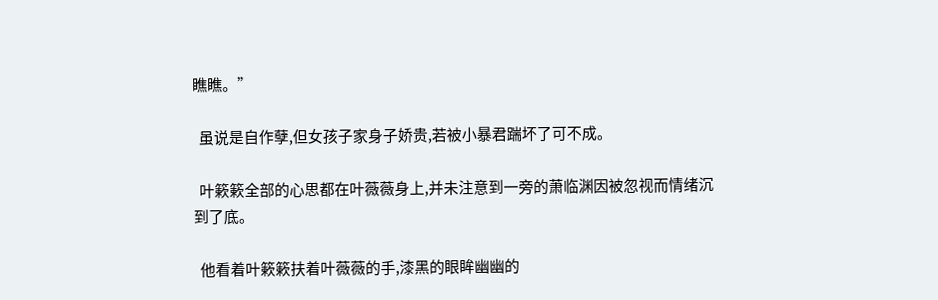瞧瞧。”

  虽说是自作孽,但女孩子家身子娇贵,若被小暴君踹坏了可不成。

  叶簌簌全部的心思都在叶薇薇身上,并未注意到一旁的萧临渊因被忽视而情绪沉到了底。

  他看着叶簌簌扶着叶薇薇的手,漆黑的眼眸幽幽的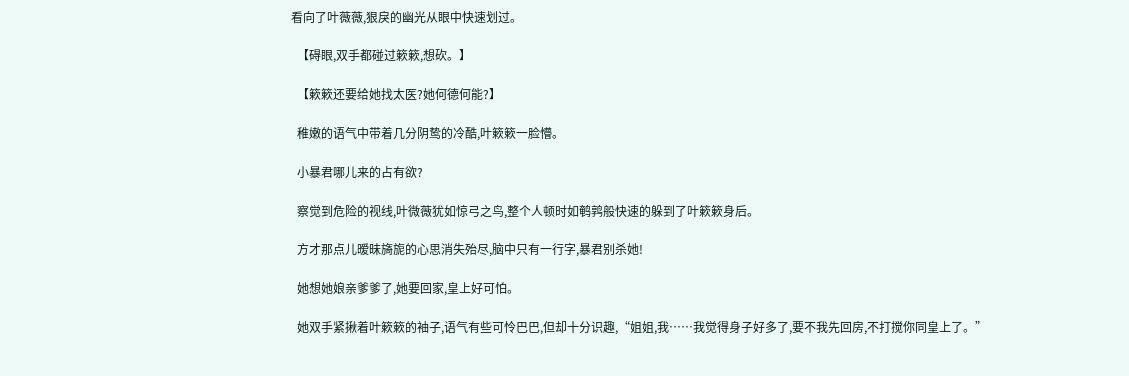看向了叶薇薇,狠戾的幽光从眼中快速划过。

  【碍眼,双手都碰过簌簌,想砍。】

  【簌簌还要给她找太医?她何德何能?】

  稚嫩的语气中带着几分阴鸷的冷酷,叶簌簌一脸懵。

  小暴君哪儿来的占有欲?

  察觉到危险的视线,叶微薇犹如惊弓之鸟,整个人顿时如鹌鹑般快速的躲到了叶簌簌身后。

  方才那点儿暧昧旖旎的心思消失殆尽,脑中只有一行字,暴君别杀她!

  她想她娘亲爹爹了,她要回家,皇上好可怕。

  她双手紧揪着叶簌簌的袖子,语气有些可怜巴巴,但却十分识趣,“姐姐,我……我觉得身子好多了,要不我先回房,不打搅你同皇上了。”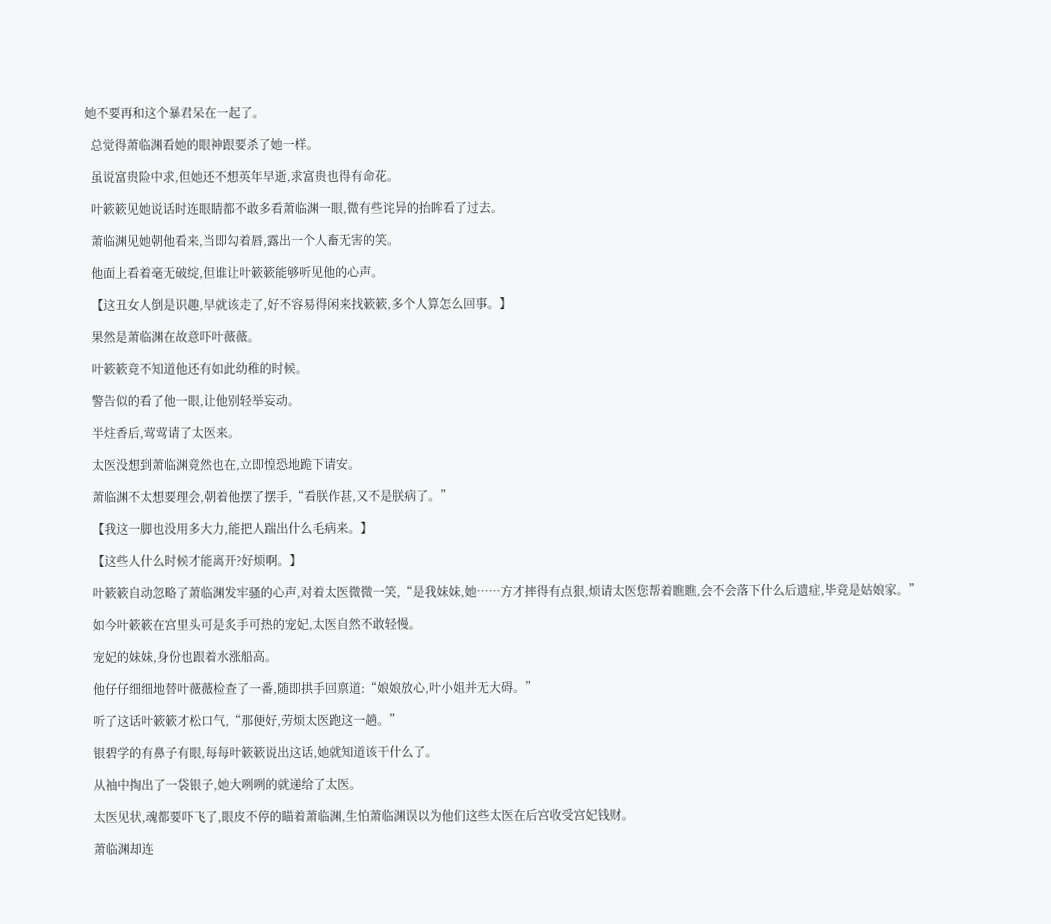她不要再和这个暴君呆在一起了。

  总觉得萧临渊看她的眼神跟要杀了她一样。

  虽说富贵险中求,但她还不想英年早逝,求富贵也得有命花。

  叶簌簌见她说话时连眼睛都不敢多看萧临渊一眼,微有些诧异的抬眸看了过去。

  萧临渊见她朝他看来,当即勾着唇,露出一个人畜无害的笑。

  他面上看着毫无破绽,但谁让叶簌簌能够听见他的心声。

  【这丑女人倒是识趣,早就该走了,好不容易得闲来找簌簌,多个人算怎么回事。】

  果然是萧临渊在故意吓叶薇薇。

  叶簌簌竟不知道他还有如此幼稚的时候。

  警告似的看了他一眼,让他别轻举妄动。

  半炷香后,莺莺请了太医来。

  太医没想到萧临渊竟然也在,立即惶恐地跪下请安。

  萧临渊不太想要理会,朝着他摆了摆手,“看朕作甚,又不是朕病了。”

  【我这一脚也没用多大力,能把人踹出什么毛病来。】

  【这些人什么时候才能离开?好烦啊。】

  叶簌簌自动忽略了萧临渊发牢骚的心声,对着太医微微一笑,“是我妹妹,她……方才摔得有点狠,烦请太医您帮着瞧瞧,会不会落下什么后遗症,毕竟是姑娘家。”

  如今叶簌簌在宫里头可是炙手可热的宠妃,太医自然不敢轻慢。

  宠妃的妹妹,身份也跟着水涨船高。

  他仔仔细细地替叶薇薇检查了一番,随即拱手回禀道:“娘娘放心,叶小姐并无大碍。”

  听了这话叶簌簌才松口气,“那便好,劳烦太医跑这一趟。”

  银碧学的有鼻子有眼,每每叶簌簌说出这话,她就知道该干什么了。

  从袖中掏出了一袋银子,她大咧咧的就递给了太医。

  太医见状,魂都要吓飞了,眼皮不停的瞄着萧临渊,生怕萧临渊误以为他们这些太医在后宫收受宫妃钱财。

  萧临渊却连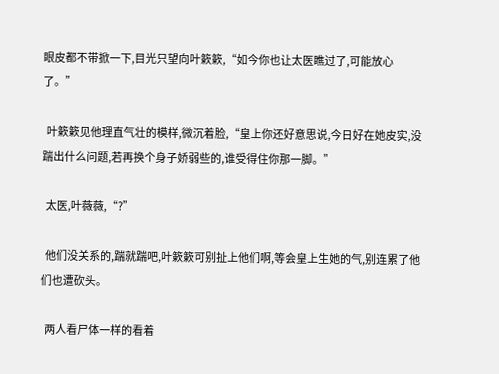眼皮都不带掀一下,目光只望向叶簌簌,“如今你也让太医瞧过了,可能放心了。”

  叶簌簌见他理直气壮的模样,微沉着脸,“皇上你还好意思说,今日好在她皮实,没踹出什么问题,若再换个身子娇弱些的,谁受得住你那一脚。”

  太医,叶薇薇,“?”

  他们没关系的,踹就踹吧,叶簌簌可别扯上他们啊,等会皇上生她的气,别连累了他们也遭砍头。

  两人看尸体一样的看着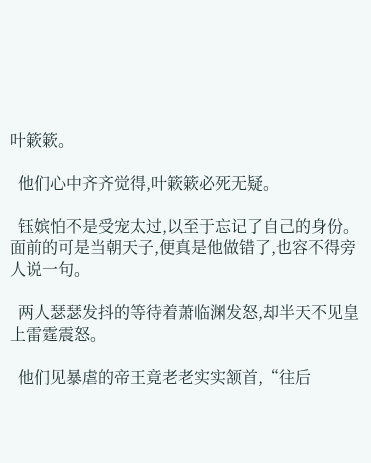叶簌簌。

  他们心中齐齐觉得,叶簌簌必死无疑。

  钰嫔怕不是受宠太过,以至于忘记了自己的身份。面前的可是当朝天子,便真是他做错了,也容不得旁人说一句。

  两人瑟瑟发抖的等待着萧临渊发怒,却半天不见皇上雷霆震怒。

  他们见暴虐的帝王竟老老实实颔首,“往后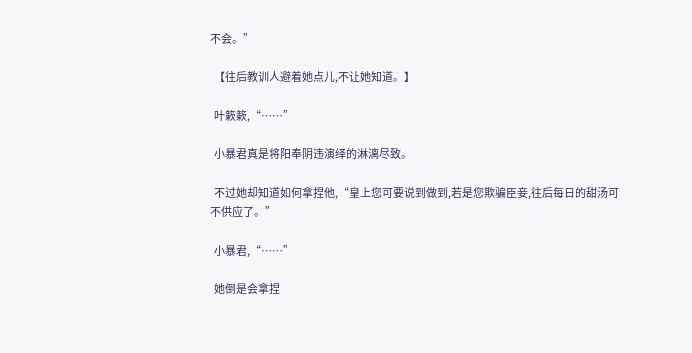不会。”

  【往后教训人避着她点儿,不让她知道。】

  叶簌簌,“……”

  小暴君真是将阳奉阴违演绎的淋漓尽致。

  不过她却知道如何拿捏他,“皇上您可要说到做到,若是您欺骗臣妾,往后每日的甜汤可不供应了。”

  小暴君,“……”

  她倒是会拿捏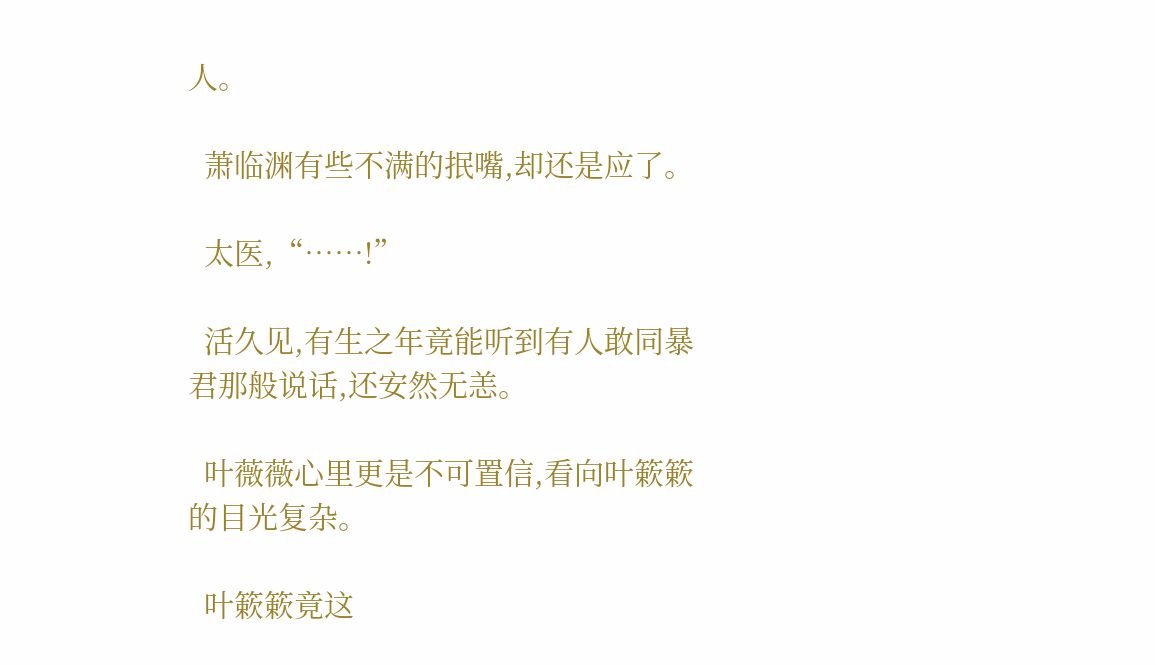人。

  萧临渊有些不满的抿嘴,却还是应了。

  太医,“……!”

  活久见,有生之年竟能听到有人敢同暴君那般说话,还安然无恙。

  叶薇薇心里更是不可置信,看向叶簌簌的目光复杂。

  叶簌簌竟这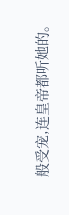般受宠,连皇帝都听她的。